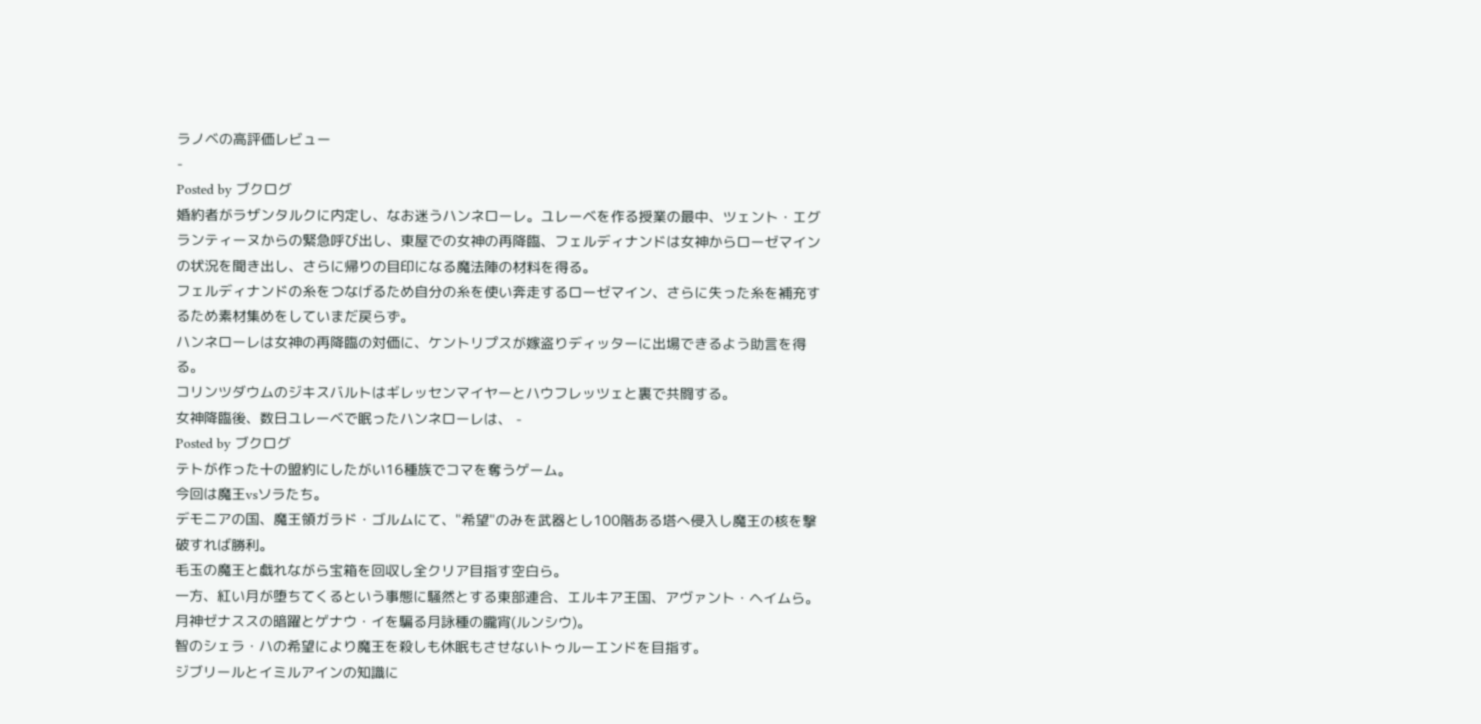ラノベの高評価レビュー
-
Posted by ブクログ
婚約者がラザンタルクに内定し、なお迷うハンネローレ。ユレーベを作る授業の最中、ツェント・エグランティーヌからの緊急呼び出し、東屋での女神の再降臨、フェルディナンドは女神からローゼマインの状況を聞き出し、さらに帰りの目印になる魔法陣の材料を得る。
フェルディナンドの糸をつなげるため自分の糸を使い奔走するローゼマイン、さらに失った糸を補充するため素材集めをしていまだ戻らず。
ハンネローレは女神の再降臨の対価に、ケントリプスが嫁盗りディッターに出場できるよう助言を得る。
コリンツダウムのジキスバルトはギレッセンマイヤーとハウフレッツェと裏で共闘する。
女神降臨後、数日ユレーベで眠ったハンネローレは、 -
Posted by ブクログ
テトが作った十の盟約にしたがい16種族でコマを奪うゲーム。
今回は魔王vsソラたち。
デモニアの国、魔王領ガラド・ゴルムにて、"希望"のみを武器とし100階ある塔へ侵入し魔王の核を撃破すれば勝利。
毛玉の魔王と戯れながら宝箱を回収し全クリア目指す空白ら。
一方、紅い月が堕ちてくるという事態に騒然とする東部連合、エルキア王国、アヴァント・ヘイムら。
月神ゼナススの暗躍とゲナウ・イを騙る月詠種の朧宵(ルンシウ)。
智のシェラ・ハの希望により魔王を殺しも休眠もさせないトゥルーエンドを目指す。
ジブリールとイミルアインの知識に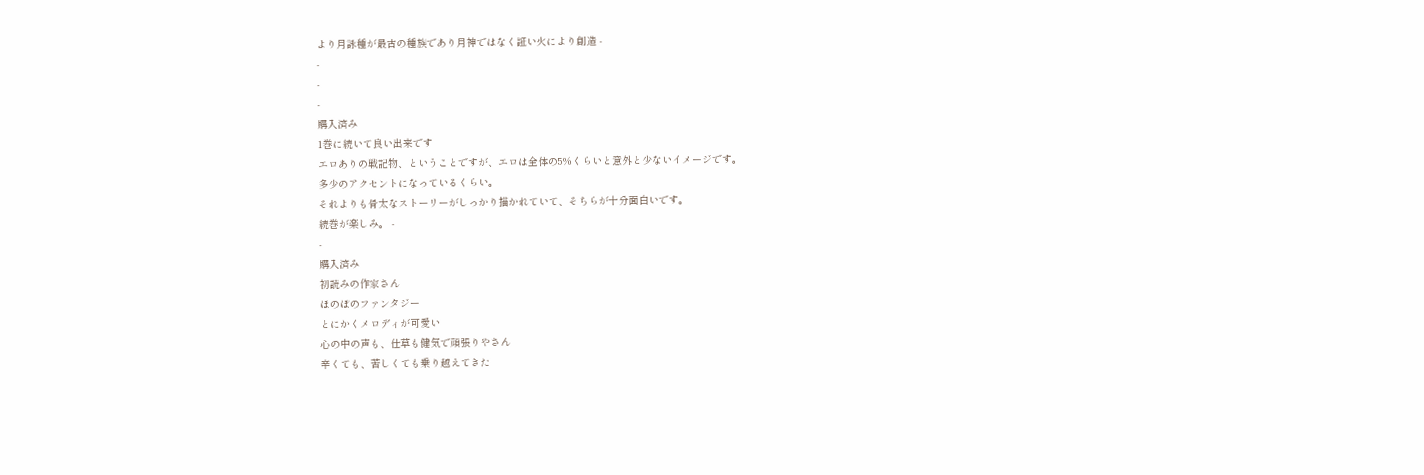より月詠種が最古の種族であり月神ではなく誑い火により創造 -
-
-
-
購入済み
1巻に続いて良い出来です
エロありの戦記物、ということですが、エロは全体の5%くらいと意外と少ないイメージです。
多少のアクセントになっているくらい。
それよりも骨太なストーリーがしっかり描かれていて、そちらが十分面白いです。
続巻が楽しみ。 -
-
購入済み
初読みの作家さん
ほのぼのファンタジー
とにかくメロディが可愛い
心の中の声も、仕草も健気で頑張りやさん
辛くても、苦しくても乗り越えてきた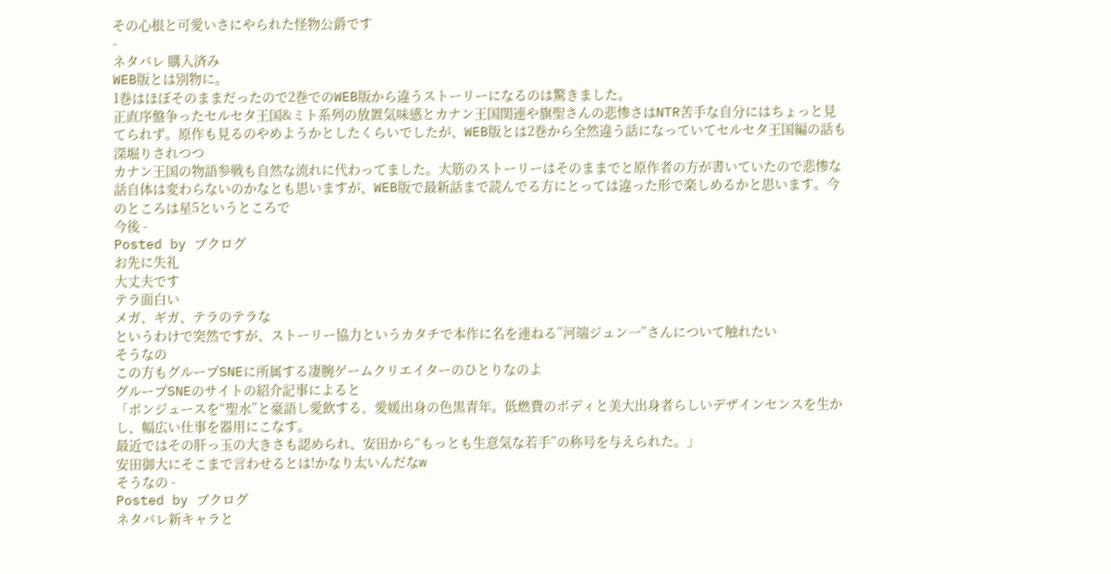その心根と可愛いさにやられた怪物公爵です
-
ネタバレ 購入済み
WEB版とは別物に。
1巻はほぼそのままだったので2巻でのWEB版から違うストーリーになるのは驚きました。
正直序盤争ったセルセタ王国&ミト系列の放置気味感とカナン王国関連や旗聖さんの悲惨さはNTR苦手な自分にはちょっと見てられず。原作も見るのやめようかとしたくらいでしたが、WEB版とは2巻から全然違う話になっていてセルセタ王国編の話も深堀りされつつ
カナン王国の物語参戦も自然な流れに代わってました。大筋のストーリーはそのままでと原作者の方が書いていたので悲惨な話自体は変わらないのかなとも思いますが、WEB版で最新話まで読んでる方にとっては違った形で楽しめるかと思います。今のところは星5というところで
今後 -
Posted by ブクログ
お先に失礼
大丈夫です
テラ面白い
メガ、ギガ、テラのテラな
というわけで突然ですが、ストーリー協力というカタチで本作に名を連ねる”河端ジュン一”さんについて触れたい
そうなの
この方もグループSNEに所属する凄腕ゲームクリエイターのひとりなのよ
グループSNEのサイトの紹介記事によると
「ポンジュースを“聖水”と豪語し愛飲する、愛媛出身の色黒青年。低燃費のボディと美大出身者らしいデザインセンスを生かし、幅広い仕事を器用にこなす。
最近ではその肝っ玉の大きさも認められ、安田から“もっとも生意気な若手”の称号を与えられた。」
安田御大にそこまで言わせるとは!かなり太いんだなw
そうなの -
Posted by ブクログ
ネタバレ新キャラと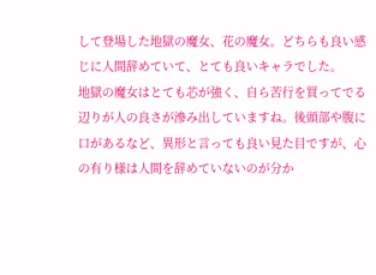して登場した地獄の魔女、花の魔女。どちらも良い感じに人間辞めていて、とても良いキャラでした。
地獄の魔女はとても芯が強く、自ら苦行を買ってでる辺りが人の良さが滲み出していますね。後頭部や腹に口があるなど、異形と言っても良い見た目ですが、心の有り様は人間を辞めていないのが分か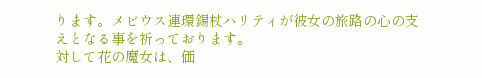ります。メビウス連環錫杖ハリティが彼女の旅路の心の支えとなる事を祈っております。
対して花の魔女は、価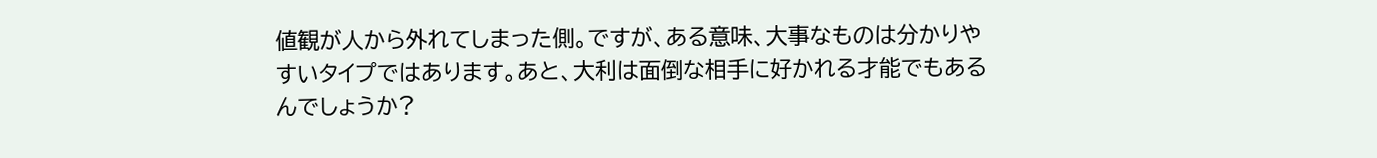値観が人から外れてしまった側。ですが、ある意味、大事なものは分かりやすいタイプではあります。あと、大利は面倒な相手に好かれる才能でもあるんでしょうか?